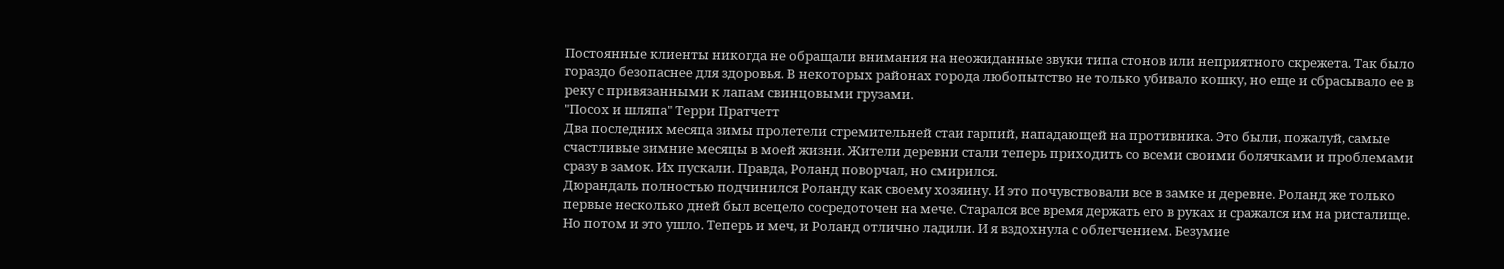Постоянные клиенты никогда не обращали внимания на неожиданные звуки типа стонов или неприятного скрежета. Так было гораздо безопаснее для здоровья. В некоторых районах города любопытство не только убивало кошку, но еще и сбрасывало ее в реку с привязанными к лапам свинцовыми грузами.
"Посох и шляпа" Терри Пратчетт
Два последних месяца зимы пролетели стремительней стаи гарпий, нападающей на противника. Это были, пожалуй, самые счастливые зимние месяцы в моей жизни. Жители деревни стали теперь приходить со всеми своими болячками и проблемами сразу в замок. Их пускали. Правда, Роланд поворчал, но смирился.
Дюрандаль полностью подчинился Роланду как своему хозяину. И это почувствовали все в замке и деревне. Роланд же только первые несколько дней был всецело сосредоточен на мече. Старался все время держать его в руках и сражался им на ристалище. Но потом и это ушло. Теперь и меч, и Роланд отлично ладили. И я вздохнула с облегчением. Безумие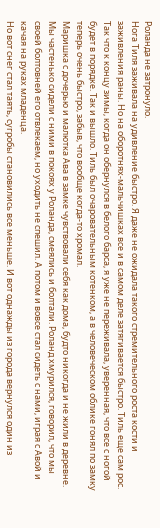Роланда не затронуло.
Нога Тиля заживала на удивление быстро. Я даже не ожидала такого стремительного роста кости и заживления раны. Но на оборотнях-мальчишках все и в самом деле затягивается быстро. Тиль еще сам рос. Так что к концу зимы, когда он обернулся в белого барса, я уже не переживала, уверенная, что все с ногой будет в порядке. Так и вышло. Тиль был очаровательным котенком, а в человеческом облике гонял по замку теперь очень быстро, забыв, что вообще когда-то хромал.
Маришка с дочерью и малютка Ава в замке чувствовали себя как дома, будто никогда и не жили в деревне. Мы частенько сидели с ними в покоях у Роланда, смеялись и болтали. Роланд хмурился, говорил, что мы своей болтовней его отвлекаем, но уходить не спешил. А потом и вовсе стал сидеть с нами, играя с Авой и качая на руках младенца.
Но вот снег стал таять, сугробы становились все меньше. И вот однажды из города вернулся один из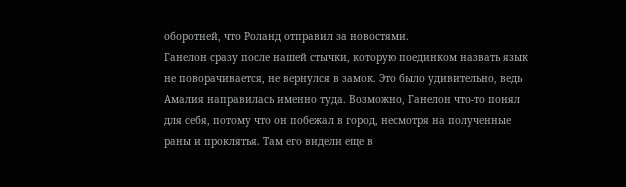оборотней, что Роланд отправил за новостями.
Ганелон сразу после нашей стычки, которую поединком назвать язык не поворачивается, не вернулся в замок. Это было удивительно, ведь Амалия направилась именно туда. Возможно, Ганелон что-то понял для себя, потому что он побежал в город, несмотря на полученные раны и проклятья. Там его видели еще в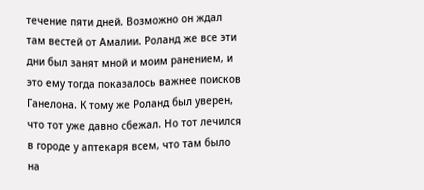течение пяти дней. Возможно он ждал там вестей от Амалии. Роланд же все эти дни был занят мной и моим ранением, и это ему тогда показалось важнее поисков Ганелона. К тому же Роланд был уверен, что тот уже давно сбежал. Но тот лечился в городе у аптекаря всем, что там было на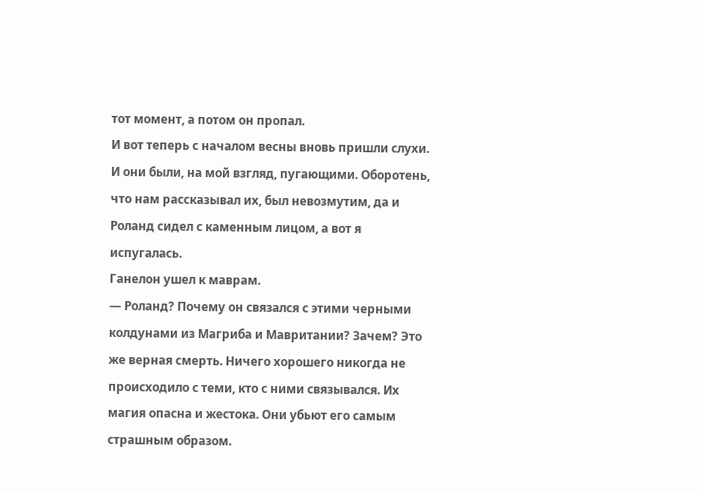тот момент, а потом он пропал.
И вот теперь с началом весны вновь пришли слухи. И они были, на мой взгляд, пугающими. Оборотень, что нам рассказывал их, был невозмутим, да и Роланд сидел с каменным лицом, а вот я испугалась.
Ганелон ушел к маврам.
— Роланд? Почему он связался с этими черными колдунами из Магриба и Мавритании? Зачем? Это же верная смерть. Ничего хорошего никогда не происходило с теми, кто с ними связывался. Их магия опасна и жестока. Они убьют его самым страшным образом.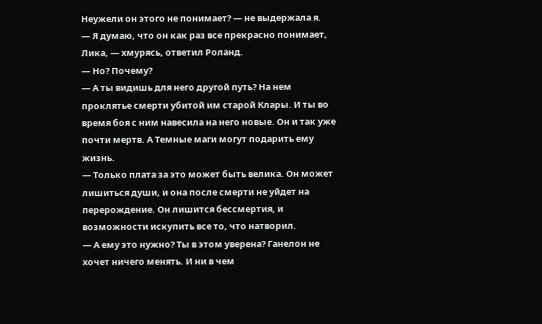Неужели он этого не понимает? — не выдержала я.
— Я думаю, что он как раз все прекрасно понимает, Лика, — хмурясь, ответил Роланд.
— Но? Почему?
— А ты видишь для него другой путь? На нем проклятье смерти убитой им старой Клары. И ты во время боя с ним навесила на него новые. Он и так уже почти мертв. А Темные маги могут подарить ему жизнь.
— Только плата за это может быть велика. Он может лишиться души, и она после смерти не уйдет на перерождение. Он лишится бессмертия, и возможности искупить все то, что натворил.
— А ему это нужно? Ты в этом уверена? Ганелон не хочет ничего менять. И ни в чем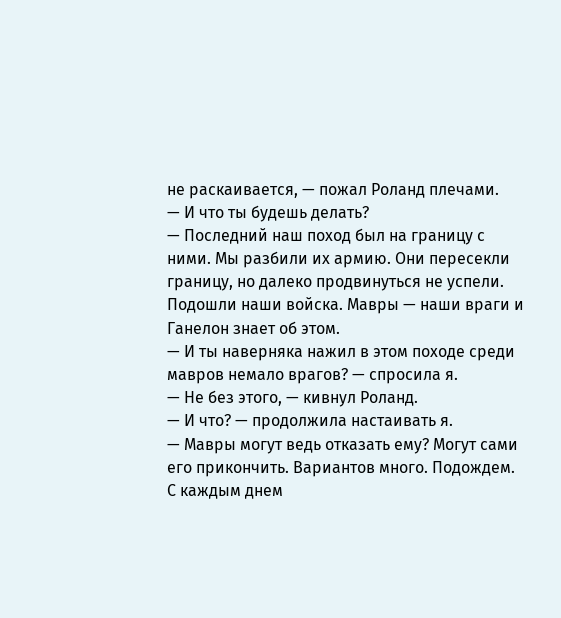не раскаивается, — пожал Роланд плечами.
— И что ты будешь делать?
— Последний наш поход был на границу с ними. Мы разбили их армию. Они пересекли границу, но далеко продвинуться не успели. Подошли наши войска. Мавры — наши враги и Ганелон знает об этом.
— И ты наверняка нажил в этом походе среди мавров немало врагов? — спросила я.
— Не без этого, — кивнул Роланд.
— И что? — продолжила настаивать я.
— Мавры могут ведь отказать ему? Могут сами его прикончить. Вариантов много. Подождем.
С каждым днем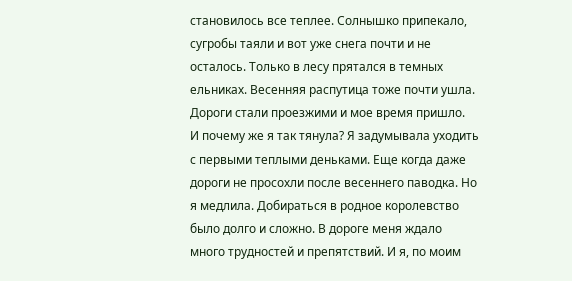становилось все теплее. Солнышко припекало, сугробы таяли и вот уже снега почти и не осталось. Только в лесу прятался в темных ельниках. Весенняя распутица тоже почти ушла. Дороги стали проезжими и мое время пришло.
И почему же я так тянула? Я задумывала уходить с первыми теплыми деньками. Еще когда даже дороги не просохли после весеннего паводка. Но я медлила. Добираться в родное королевство было долго и сложно. В дороге меня ждало много трудностей и препятствий. И я, по моим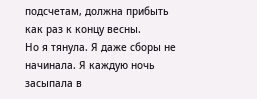подсчетам, должна прибыть как раз к концу весны.
Но я тянула. Я даже сборы не начинала. Я каждую ночь засыпала в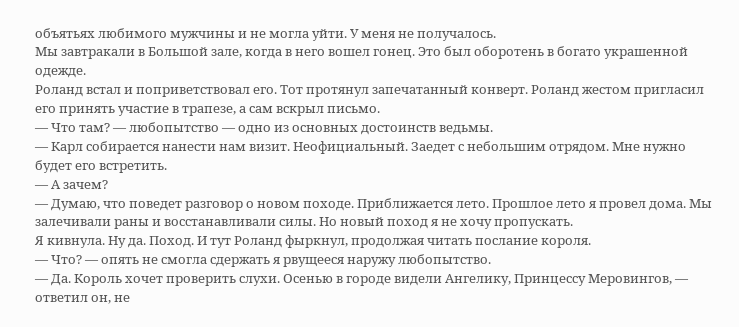объятьях любимого мужчины и не могла уйти. У меня не получалось.
Мы завтракали в Большой зале, когда в него вошел гонец. Это был оборотень в богато украшенной одежде.
Роланд встал и поприветствовал его. Тот протянул запечатанный конверт. Роланд жестом пригласил его принять участие в трапезе, а сам вскрыл письмо.
— Что там? — любопытство — одно из основных достоинств ведьмы.
— Карл собирается нанести нам визит. Неофициальный. Заедет с небольшим отрядом. Мне нужно будет его встретить.
— А зачем?
— Думаю, что поведет разговор о новом походе. Приближается лето. Прошлое лето я провел дома. Мы залечивали раны и восстанавливали силы. Но новый поход я не хочу пропускать.
Я кивнула. Ну да. Поход. И тут Роланд фыркнул, продолжая читать послание короля.
— Что? — опять не смогла сдержать я рвущееся наружу любопытство.
— Да. Король хочет проверить слухи. Осенью в городе видели Ангелику, Принцессу Меровингов, — ответил он, не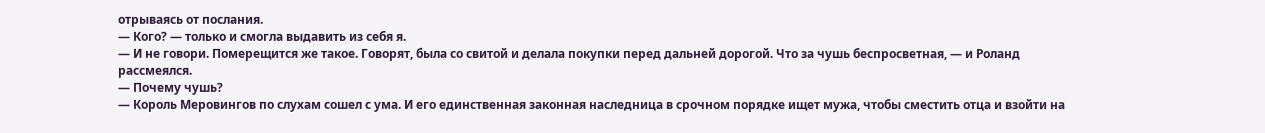отрываясь от послания.
— Кого? — только и смогла выдавить из себя я.
— И не говори. Померещится же такое. Говорят, была со свитой и делала покупки перед дальней дорогой. Что за чушь беспросветная, — и Роланд рассмеялся.
— Почему чушь?
— Король Меровингов по слухам сошел с ума. И его единственная законная наследница в срочном порядке ищет мужа, чтобы сместить отца и взойти на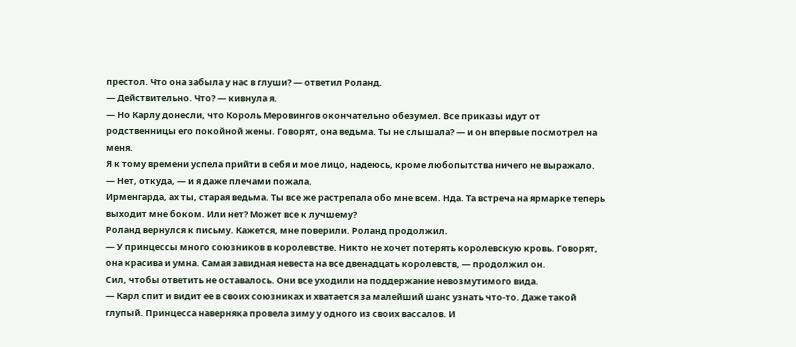престол. Что она забыла у нас в глуши? — ответил Роланд.
— Действительно. Что? — кивнула я.
— Но Карлу донесли, что Король Меровингов окончательно обезумел. Все приказы идут от родственницы его покойной жены. Говорят, она ведьма. Ты не слышала? — и он впервые посмотрел на меня.
Я к тому времени успела прийти в себя и мое лицо, надеюсь, кроме любопытства ничего не выражало.
— Нет, откуда, — и я даже плечами пожала.
Ирменгарда, ах ты, старая ведьма. Ты все же растрепала обо мне всем. Нда. Та встреча на ярмарке теперь выходит мне боком. Или нет? Может все к лучшему?
Роланд вернулся к письму. Кажется, мне поверили. Роланд продолжил.
— У принцессы много союзников в королевстве. Никто не хочет потерять королевскую кровь. Говорят, она красива и умна. Самая завидная невеста на все двенадцать королевств, — продолжил он.
Сил, чтобы ответить не оставалось. Они все уходили на поддержание невозмутимого вида.
— Карл спит и видит ее в своих союзниках и хватается за малейший шанс узнать что-то. Даже такой глупый. Принцесса наверняка провела зиму у одного из своих вассалов. И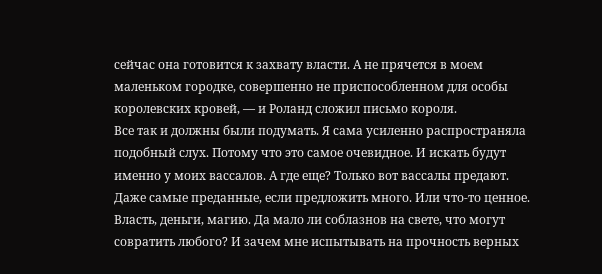сейчас она готовится к захвату власти. А не прячется в моем маленьком городке, совершенно не приспособленном для особы королевских кровей, — и Роланд сложил письмо короля.
Все так и должны были подумать. Я сама усиленно распространяла подобный слух. Потому что это самое очевидное. И искать будут именно у моих вассалов. А где еще? Только вот вассалы предают. Даже самые преданные, если предложить много. Или что-то ценное. Власть, деньги, магию. Да мало ли соблазнов на свете, что могут совратить любого? И зачем мне испытывать на прочность верных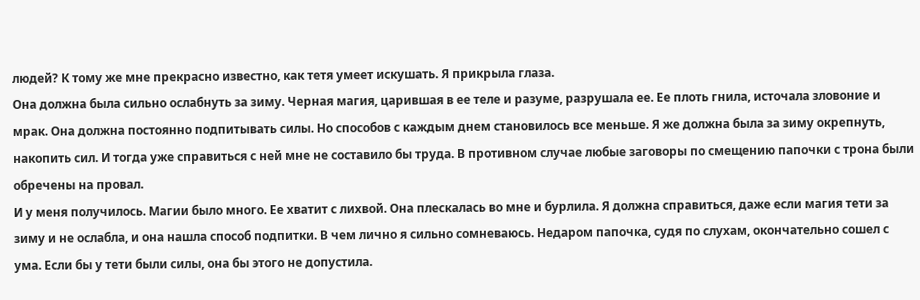людей? К тому же мне прекрасно известно, как тетя умеет искушать. Я прикрыла глаза.
Она должна была сильно ослабнуть за зиму. Черная магия, царившая в ее теле и разуме, разрушала ее. Ее плоть гнила, источала зловоние и мрак. Она должна постоянно подпитывать силы. Но способов с каждым днем становилось все меньше. Я же должна была за зиму окрепнуть, накопить сил. И тогда уже справиться с ней мне не составило бы труда. В противном случае любые заговоры по смещению папочки с трона были обречены на провал.
И у меня получилось. Магии было много. Ее хватит с лихвой. Она плескалась во мне и бурлила. Я должна справиться, даже если магия тети за зиму и не ослабла, и она нашла способ подпитки. В чем лично я сильно сомневаюсь. Недаром папочка, судя по слухам, окончательно сошел с ума. Если бы у тети были силы, она бы этого не допустила.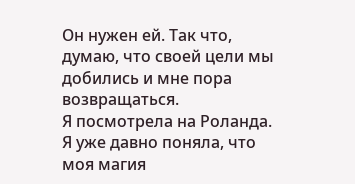Он нужен ей. Так что, думаю, что своей цели мы добились и мне пора возвращаться.
Я посмотрела на Роланда. Я уже давно поняла, что моя магия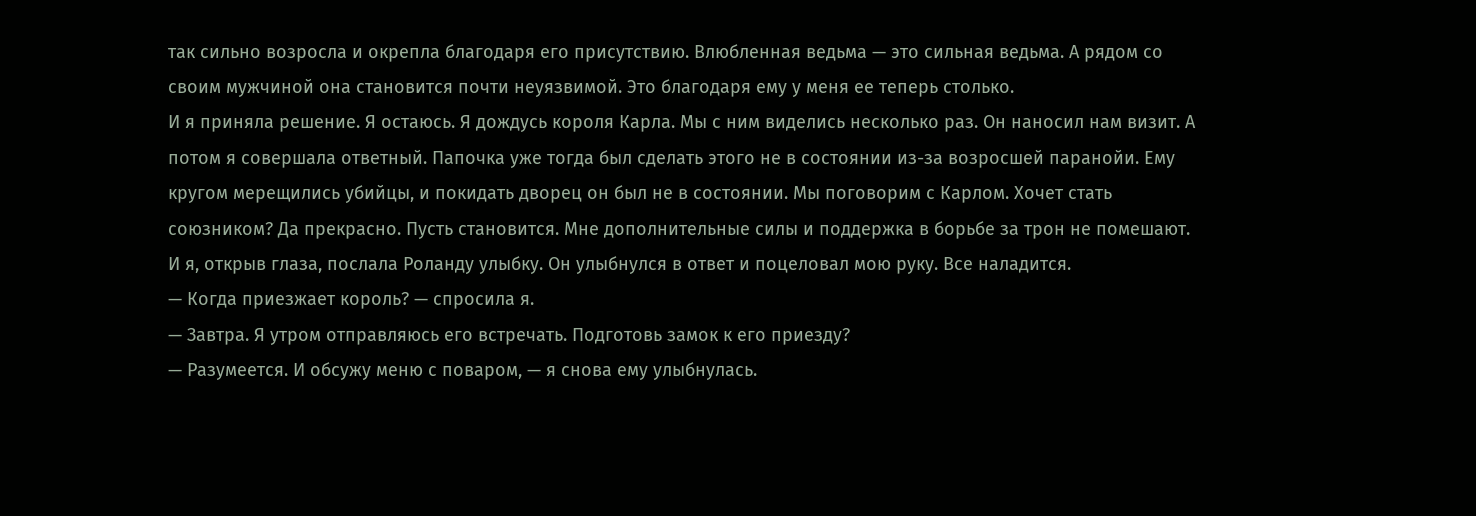так сильно возросла и окрепла благодаря его присутствию. Влюбленная ведьма — это сильная ведьма. А рядом со своим мужчиной она становится почти неуязвимой. Это благодаря ему у меня ее теперь столько.
И я приняла решение. Я остаюсь. Я дождусь короля Карла. Мы с ним виделись несколько раз. Он наносил нам визит. А потом я совершала ответный. Папочка уже тогда был сделать этого не в состоянии из-за возросшей паранойи. Ему кругом мерещились убийцы, и покидать дворец он был не в состоянии. Мы поговорим с Карлом. Хочет стать союзником? Да прекрасно. Пусть становится. Мне дополнительные силы и поддержка в борьбе за трон не помешают.
И я, открыв глаза, послала Роланду улыбку. Он улыбнулся в ответ и поцеловал мою руку. Все наладится.
— Когда приезжает король? — спросила я.
— Завтра. Я утром отправляюсь его встречать. Подготовь замок к его приезду?
— Разумеется. И обсужу меню с поваром, — я снова ему улыбнулась.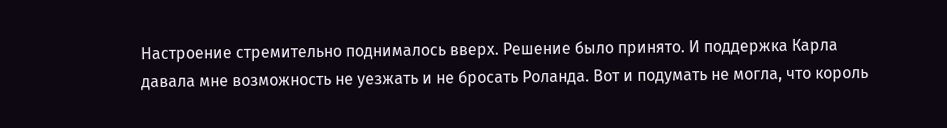Настроение стремительно поднималось вверх. Решение было принято. И поддержка Карла давала мне возможность не уезжать и не бросать Роланда. Вот и подумать не могла, что король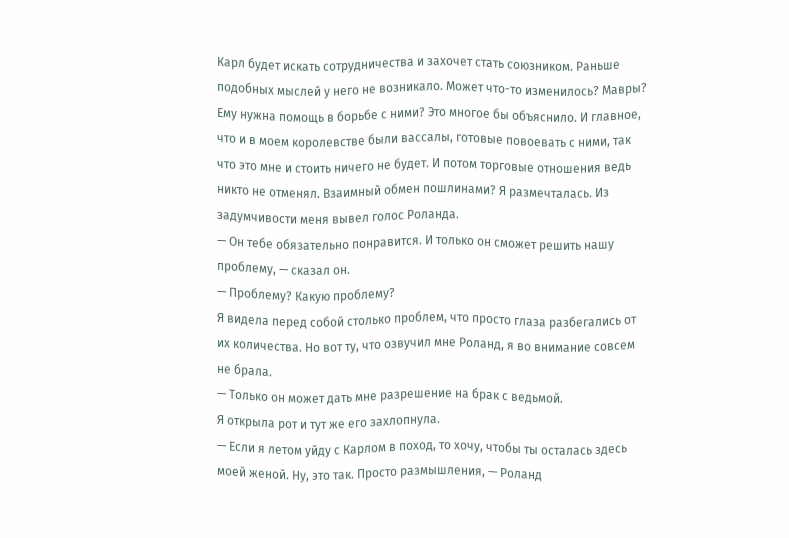Карл будет искать сотрудничества и захочет стать союзником. Раньше подобных мыслей у него не возникало. Может что-то изменилось? Мавры? Ему нужна помощь в борьбе с ними? Это многое бы объяснило. И главное, что и в моем королевстве были вассалы, готовые повоевать с ними, так что это мне и стоить ничего не будет. И потом торговые отношения ведь никто не отменял. Взаимный обмен пошлинами? Я размечталась. Из задумчивости меня вывел голос Роланда.
— Он тебе обязательно понравится. И только он сможет решить нашу проблему, — сказал он.
— Проблему? Какую проблему?
Я видела перед собой столько проблем, что просто глаза разбегались от их количества. Но вот ту, что озвучил мне Роланд, я во внимание совсем не брала.
— Только он может дать мне разрешение на брак с ведьмой.
Я открыла рот и тут же его захлопнула.
— Если я летом уйду с Карлом в поход, то хочу, чтобы ты осталась здесь моей женой. Ну, это так. Просто размышления, — Роланд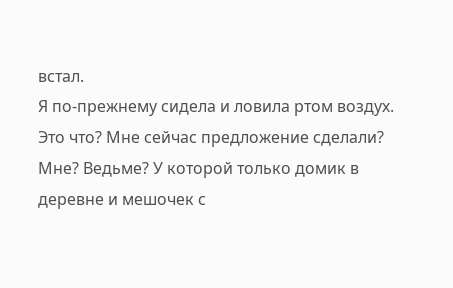встал.
Я по-прежнему сидела и ловила ртом воздух. Это что? Мне сейчас предложение сделали? Мне? Ведьме? У которой только домик в деревне и мешочек с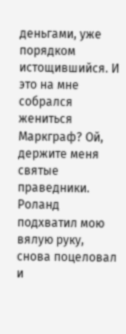деньгами, уже порядком истощившийся. И это на мне собрался жениться Маркграф? Ой, держите меня святые праведники.
Роланд подхватил мою вялую руку, снова поцеловал и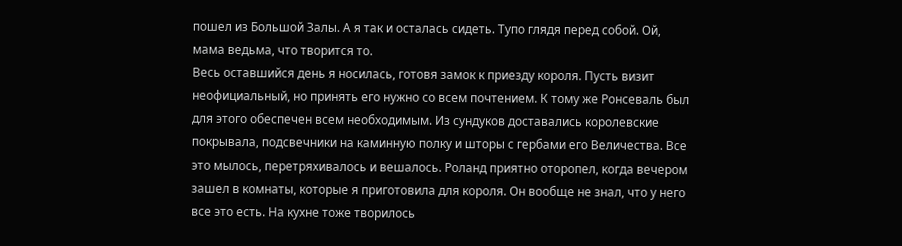пошел из Большой Залы. А я так и осталась сидеть. Тупо глядя перед собой. Ой, мама ведьма, что творится то.
Весь оставшийся день я носилась, готовя замок к приезду короля. Пусть визит неофициальный, но принять его нужно со всем почтением. К тому же Ронсеваль был для этого обеспечен всем необходимым. Из сундуков доставались королевские покрывала, подсвечники на каминную полку и шторы с гербами его Величества. Все это мылось, перетряхивалось и вешалось. Роланд приятно оторопел, когда вечером зашел в комнаты, которые я приготовила для короля. Он вообще не знал, что у него все это есть. На кухне тоже творилось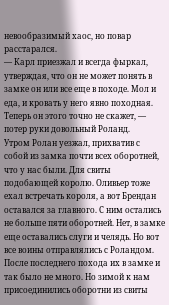невообразимый хаос, но повар расстарался.
— Карл приезжал и всегда фыркал, утверждая, что он не может понять в замке он или все еще в походе. Мол и еда, и кровать у него явно походная. Теперь он этого точно не скажет, — потер руки довольный Роланд.
Утром Ролан уезжал, прихватив с собой из замка почти всех оборотней, что у нас были. Для свиты подобающей королю. Оливьер тоже ехал встречать короля, а вот Брендан оставался за главного. С ним остались не больше пяти оборотней. Нет, в замке еще оставались слуги и челядь. Но вот все воины отправлялись с Роландом. После последнего похода их в замке и так было не много. Но зимой к нам присоединились оборотни из свиты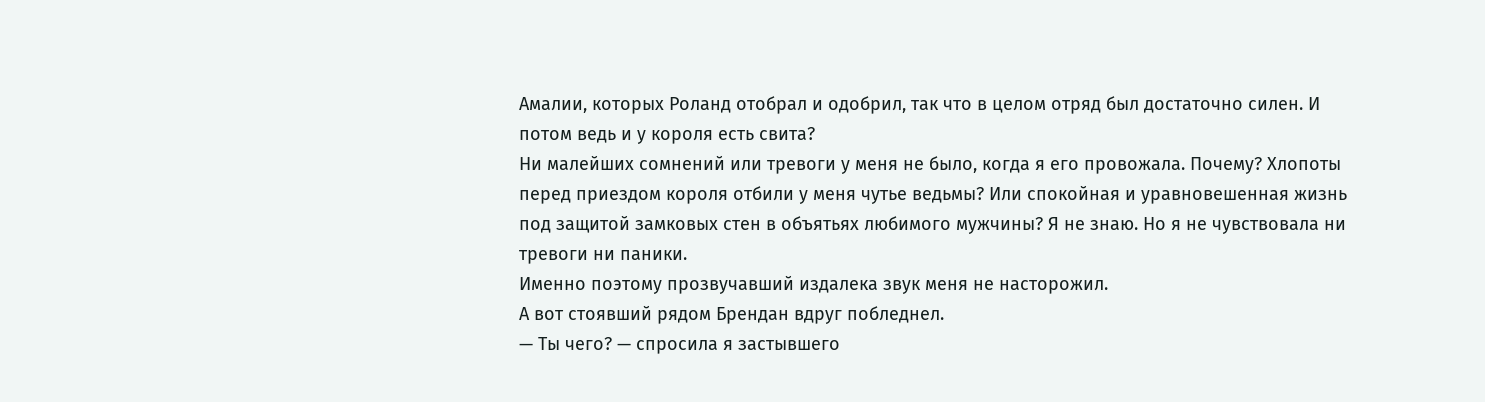Амалии, которых Роланд отобрал и одобрил, так что в целом отряд был достаточно силен. И потом ведь и у короля есть свита?
Ни малейших сомнений или тревоги у меня не было, когда я его провожала. Почему? Хлопоты перед приездом короля отбили у меня чутье ведьмы? Или спокойная и уравновешенная жизнь под защитой замковых стен в объятьях любимого мужчины? Я не знаю. Но я не чувствовала ни тревоги ни паники.
Именно поэтому прозвучавший издалека звук меня не насторожил.
А вот стоявший рядом Брендан вдруг побледнел.
— Ты чего? — спросила я застывшего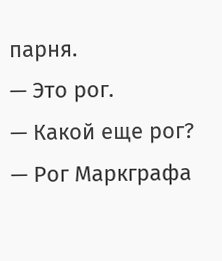парня.
— Это рог.
— Какой еще рог?
— Рог Маркграфа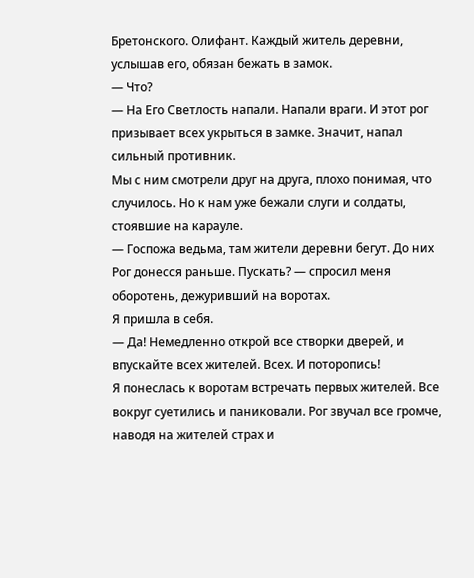Бретонского. Олифант. Каждый житель деревни, услышав его, обязан бежать в замок.
— Что?
— На Его Светлость напали. Напали враги. И этот рог призывает всех укрыться в замке. Значит, напал сильный противник.
Мы с ним смотрели друг на друга, плохо понимая, что случилось. Но к нам уже бежали слуги и солдаты, стоявшие на карауле.
— Госпожа ведьма, там жители деревни бегут. До них Рог донесся раньше. Пускать? — спросил меня оборотень, дежуривший на воротах.
Я пришла в себя.
— Да! Немедленно открой все створки дверей, и впускайте всех жителей. Всех. И поторопись!
Я понеслась к воротам встречать первых жителей. Все вокруг суетились и паниковали. Рог звучал все громче, наводя на жителей страх и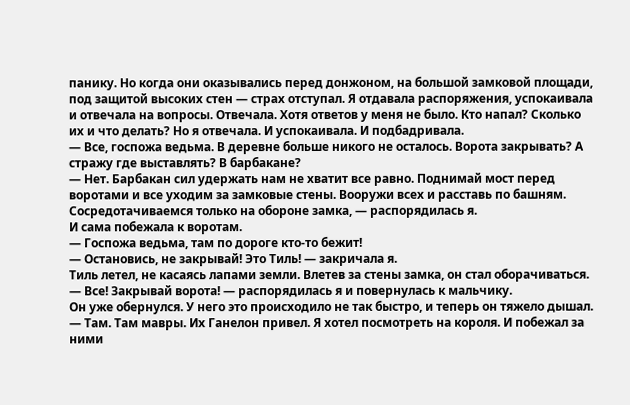панику. Но когда они оказывались перед донжоном, на большой замковой площади, под защитой высоких стен — страх отступал. Я отдавала распоряжения, успокаивала и отвечала на вопросы. Отвечала. Хотя ответов у меня не было. Кто напал? Сколько их и что делать? Но я отвечала. И успокаивала. И подбадривала.
— Все, госпожа ведьма. В деревне больше никого не осталось. Ворота закрывать? А стражу где выставлять? В барбакане?
— Нет. Барбакан сил удержать нам не хватит все равно. Поднимай мост перед воротами и все уходим за замковые стены. Вооружи всех и расставь по башням. Сосредотачиваемся только на обороне замка, — распорядилась я.
И сама побежала к воротам.
— Госпожа ведьма, там по дороге кто-то бежит!
— Остановись, не закрывай! Это Тиль! — закричала я.
Тиль летел, не касаясь лапами земли. Влетев за стены замка, он стал оборачиваться.
— Все! Закрывай ворота! — распорядилась я и повернулась к мальчику.
Он уже обернулся. У него это происходило не так быстро, и теперь он тяжело дышал.
— Там. Там мавры. Их Ганелон привел. Я хотел посмотреть на короля. И побежал за ними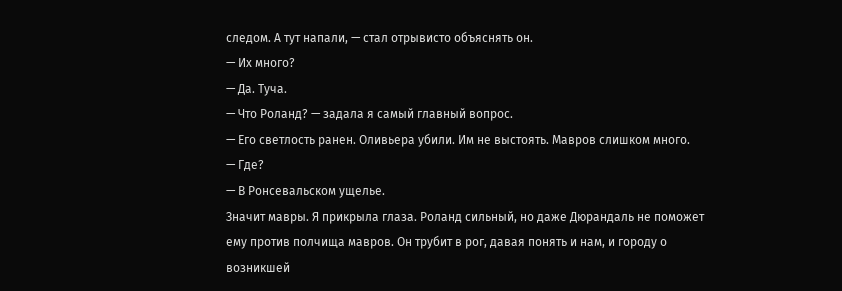следом. А тут напали, — стал отрывисто объяснять он.
— Их много?
— Да. Туча.
— Что Роланд? — задала я самый главный вопрос.
— Его светлость ранен. Оливьера убили. Им не выстоять. Мавров слишком много.
— Где?
— В Ронсевальском ущелье.
Значит мавры. Я прикрыла глаза. Роланд сильный, но даже Дюрандаль не поможет ему против полчища мавров. Он трубит в рог, давая понять и нам, и городу о возникшей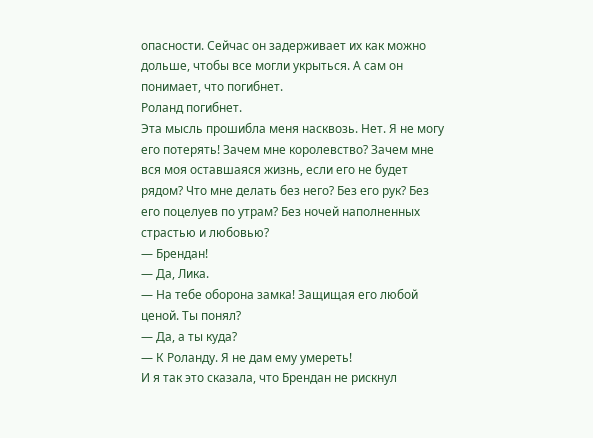опасности. Сейчас он задерживает их как можно дольше, чтобы все могли укрыться. А сам он понимает, что погибнет.
Роланд погибнет.
Эта мысль прошибла меня насквозь. Нет. Я не могу его потерять! Зачем мне королевство? Зачем мне вся моя оставшаяся жизнь, если его не будет рядом? Что мне делать без него? Без его рук? Без его поцелуев по утрам? Без ночей наполненных страстью и любовью?
— Брендан!
— Да, Лика.
— На тебе оборона замка! Защищая его любой ценой. Ты понял?
— Да, а ты куда?
— К Роланду. Я не дам ему умереть!
И я так это сказала, что Брендан не рискнул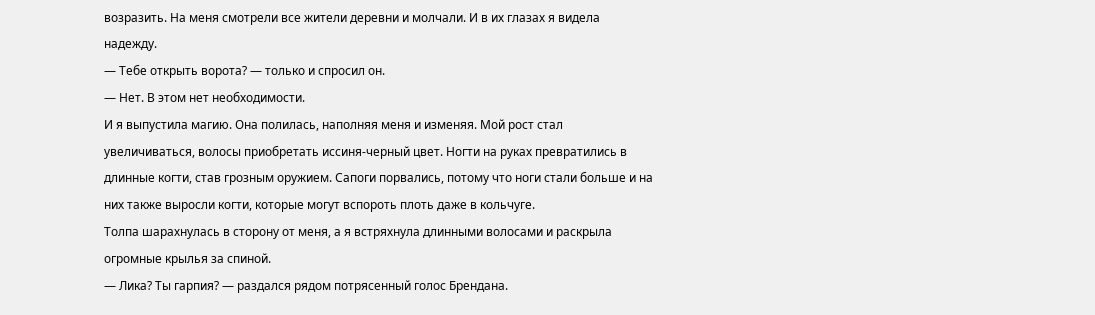возразить. На меня смотрели все жители деревни и молчали. И в их глазах я видела надежду.
— Тебе открыть ворота? — только и спросил он.
— Нет. В этом нет необходимости.
И я выпустила магию. Она полилась, наполняя меня и изменяя. Мой рост стал увеличиваться, волосы приобретать иссиня-черный цвет. Ногти на руках превратились в длинные когти, став грозным оружием. Сапоги порвались, потому что ноги стали больше и на них также выросли когти, которые могут вспороть плоть даже в кольчуге.
Толпа шарахнулась в сторону от меня, а я встряхнула длинными волосами и раскрыла огромные крылья за спиной.
— Лика? Ты гарпия? — раздался рядом потрясенный голос Брендана.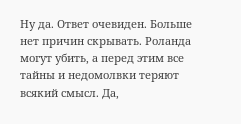Ну да. Ответ очевиден. Больше нет причин скрывать. Роланда могут убить, а перед этим все тайны и недомолвки теряют всякий смысл. Да,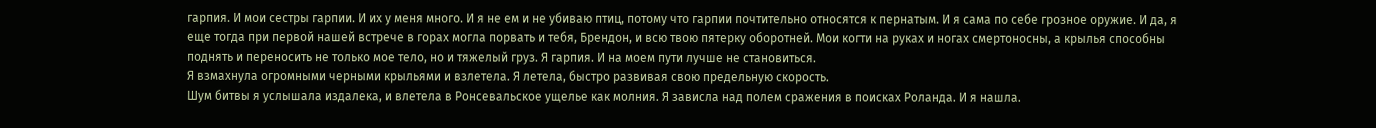гарпия. И мои сестры гарпии. И их у меня много. И я не ем и не убиваю птиц, потому что гарпии почтительно относятся к пернатым. И я сама по себе грозное оружие. И да, я еще тогда при первой нашей встрече в горах могла порвать и тебя, Брендон, и всю твою пятерку оборотней. Мои когти на руках и ногах смертоносны, а крылья способны поднять и переносить не только мое тело, но и тяжелый груз. Я гарпия. И на моем пути лучше не становиться.
Я взмахнула огромными черными крыльями и взлетела. Я летела, быстро развивая свою предельную скорость.
Шум битвы я услышала издалека, и влетела в Ронсевальское ущелье как молния. Я зависла над полем сражения в поисках Роланда. И я нашла.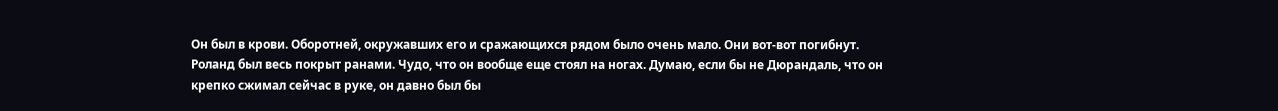Он был в крови. Оборотней, окружавших его и сражающихся рядом было очень мало. Они вот-вот погибнут. Роланд был весь покрыт ранами. Чудо, что он вообще еще стоял на ногах. Думаю, если бы не Дюрандаль, что он крепко сжимал сейчас в руке, он давно был бы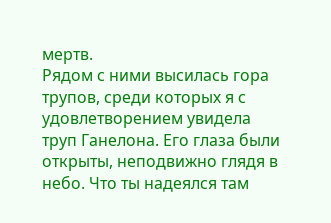мертв.
Рядом с ними высилась гора трупов, среди которых я с удовлетворением увидела труп Ганелона. Его глаза были открыты, неподвижно глядя в небо. Что ты надеялся там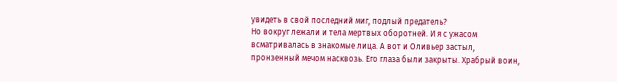увидеть в свой последний миг, подлый предатель?
Но вокруг лежали и тела мертвых оборотней. И я с ужасом всматривалась в знакомые лица. А вот и Оливьер застыл, пронзенный мечом насквозь. Его глаза были закрыты. Храбрый воин,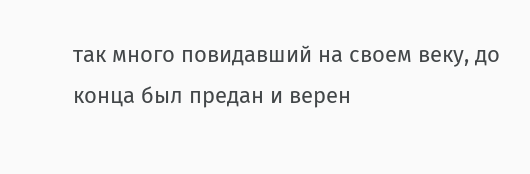так много повидавший на своем веку, до конца был предан и верен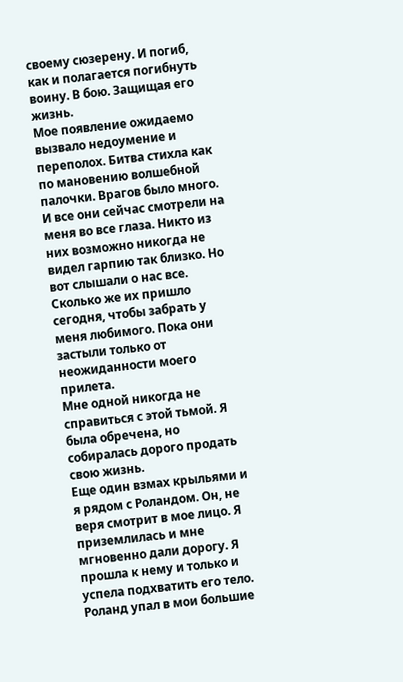своему сюзерену. И погиб, как и полагается погибнуть воину. В бою. Защищая его жизнь.
Мое появление ожидаемо вызвало недоумение и переполох. Битва стихла как по мановению волшебной палочки. Врагов было много. И все они сейчас смотрели на меня во все глаза. Никто из них возможно никогда не видел гарпию так близко. Но вот слышали о нас все. Сколько же их пришло сегодня, чтобы забрать у меня любимого. Пока они застыли только от неожиданности моего прилета.
Мне одной никогда не справиться с этой тьмой. Я была обречена, но собиралась дорого продать свою жизнь.
Еще один взмах крыльями и я рядом с Роландом. Он, не веря смотрит в мое лицо. Я приземлилась и мне мгновенно дали дорогу. Я прошла к нему и только и успела подхватить его тело. Роланд упал в мои большие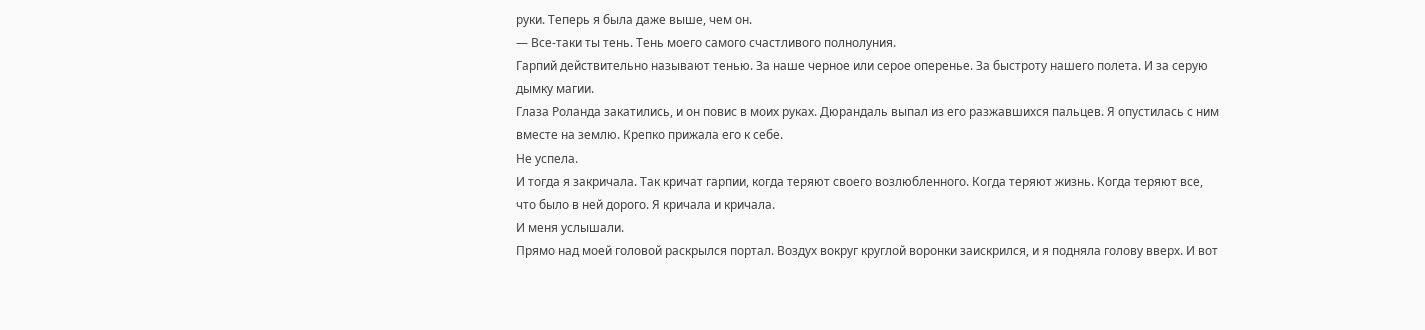руки. Теперь я была даже выше, чем он.
— Все-таки ты тень. Тень моего самого счастливого полнолуния.
Гарпий действительно называют тенью. За наше черное или серое оперенье. За быстроту нашего полета. И за серую дымку магии.
Глаза Роланда закатились, и он повис в моих руках. Дюрандаль выпал из его разжавшихся пальцев. Я опустилась с ним вместе на землю. Крепко прижала его к себе.
Не успела.
И тогда я закричала. Так кричат гарпии, когда теряют своего возлюбленного. Когда теряют жизнь. Когда теряют все, что было в ней дорого. Я кричала и кричала.
И меня услышали.
Прямо над моей головой раскрылся портал. Воздух вокруг круглой воронки заискрился, и я подняла голову вверх. И вот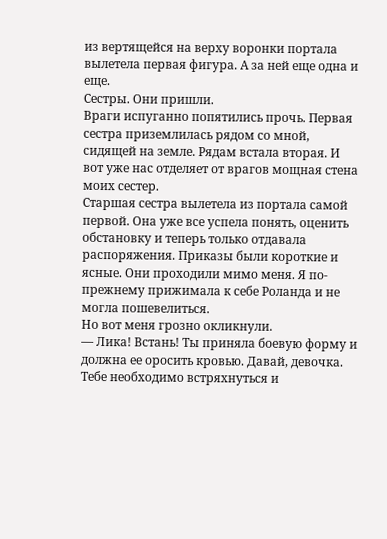из вертящейся на верху воронки портала вылетела первая фигура. А за ней еще одна и еще.
Сестры. Они пришли.
Враги испуганно попятились прочь. Первая сестра приземлилась рядом со мной, сидящей на земле. Рядам встала вторая. И вот уже нас отделяет от врагов мощная стена моих сестер.
Старшая сестра вылетела из портала самой первой. Она уже все успела понять, оценить обстановку и теперь только отдавала распоряжения. Приказы были короткие и ясные. Они проходили мимо меня. Я по-прежнему прижимала к себе Роланда и не могла пошевелиться.
Но вот меня грозно окликнули.
— Лика! Встань! Ты приняла боевую форму и должна ее оросить кровью. Давай, девочка. Тебе необходимо встряхнуться и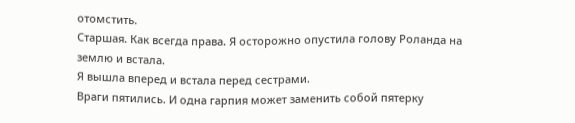отомстить.
Старшая. Как всегда права. Я осторожно опустила голову Роланда на землю и встала.
Я вышла вперед и встала перед сестрами.
Враги пятились. И одна гарпия может заменить собой пятерку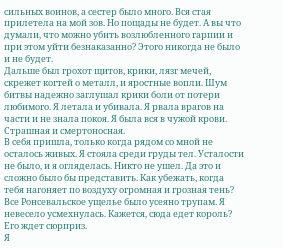сильных воинов, а сестер было много. Вся стая прилетела на мой зов. Но пощады не будет. А вы что думали, что можно убить возлюбленного гарпии и при этом уйти безнаказанно? Этого никогда не было и не будет.
Дальше был грохот щитов, крики, лязг мечей, скрежет когтей о металл, и яростные вопли. Шум битвы надежно заглушал крики боли от потери любимого. Я летала и убивала. Я рвала врагов на части и не знала покоя. Я была вся в чужой крови. Страшная и смертоносная.
В себя пришла, только когда рядом со мной не осталось живых. Я стояла среди груды тел. Усталости не было, и я огляделась. Никто не ушел. Да это и сложно было бы представить. Как убежать, когда тебя нагоняет по воздуху огромная и грозная тень? Все Ронсевальское ущелье было усеяно трупам. Я невесело усмехнулась. Кажется, сюда едет король? Его ждет сюрприз.
Я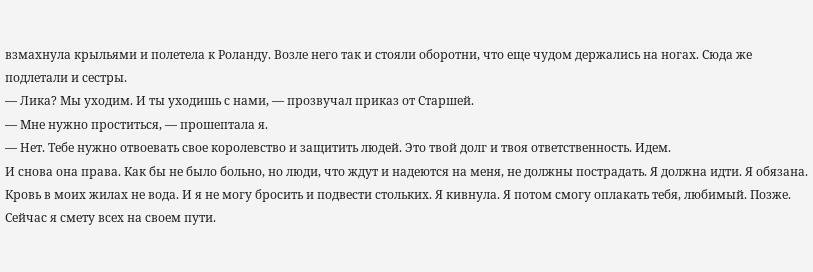взмахнула крыльями и полетела к Роланду. Возле него так и стояли оборотни, что еще чудом держались на ногах. Сюда же подлетали и сестры.
— Лика? Мы уходим. И ты уходишь с нами, — прозвучал приказ от Старшей.
— Мне нужно проститься, — прошептала я.
— Нет. Тебе нужно отвоевать свое королевство и защитить людей. Это твой долг и твоя ответственность. Идем.
И снова она права. Как бы не было больно, но люди, что ждут и надеются на меня, не должны пострадать. Я должна идти. Я обязана. Кровь в моих жилах не вода. И я не могу бросить и подвести стольких. Я кивнула. Я потом смогу оплакать тебя, любимый. Позже. Сейчас я смету всех на своем пути.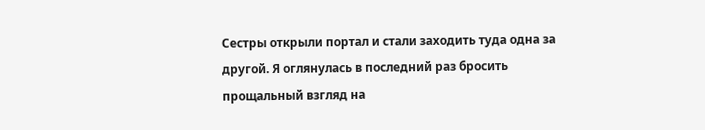Сестры открыли портал и стали заходить туда одна за другой. Я оглянулась в последний раз бросить прощальный взгляд на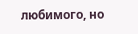любимого, но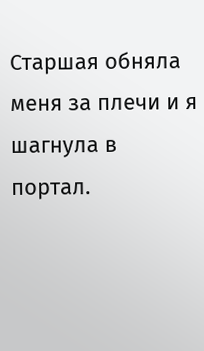Старшая обняла меня за плечи и я шагнула в портал.